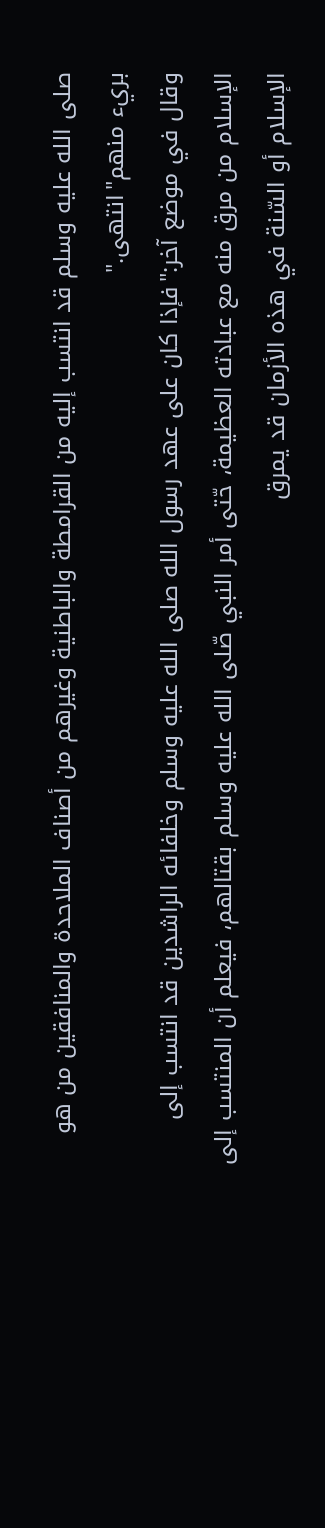صلى الله عليه وسلم قد انتسب إليه من القرامطة والباطنية وغيرهم من أصناف الملاحدة والمنافقين من هو بريء منهم"انتهى."
وقال في موضع آخر:"فإذا كان على عهد رسول الله صلى الله عليه وسلم وخلفائه الراشدين قد انتسب إلى الإسلام من مرق منه مع عبادته العظيمة، حّتى أمر النبي صّلى الله عليه وسلم بقتالهم، فيعلم أن المنتسب إلى الإسلام أو السّنة في هذه الأزمان قد يمرق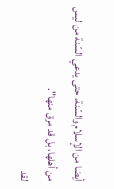أيضا من الإسلام والسّنة، حتى يدعي السّنة من ليس من أهلها، بل قد مرق منها".
لقد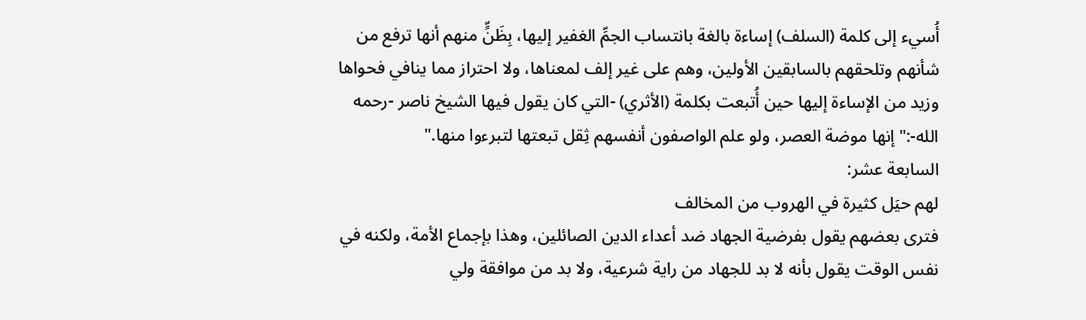أُسيء إلى كلمة (السلف) إساءة بالغة بانتساب الجمِّ الغفير إليها، بِظَنٍّ منهم أنها ترفع من شأنهم وتلحقهم بالسابقين الأولين، وهم على غير إلف لمعناها، ولا احتراز مما ينافي فحواها وزيد من الإساءة إليها حين أُتبعت بكلمة (الأثري) -التي كان يقول فيها الشيخ ناصر -رحمه الله-:"إنها موضة العصر، ولو علم الواصفون أنفسهم ثِقل تبعتها لتبرءوا منها."
السابعة عشر:
لهم حيَل كثيرة في الهروب من المخالف
فترى بعضهم يقول بفرضية الجهاد ضد أعداء الدين الصائلين، وهذا بإجماع الأمة، ولكنه في نفس الوقت يقول بأنه لا بد للجهاد من راية شرعية، ولا بد من موافقة ولي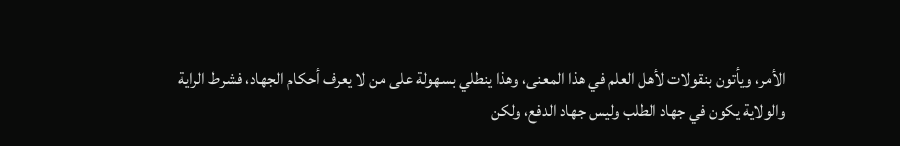الأمر، ويأتون بنقولات لأهل العلم في هذا المعنى، وهذا ينطلي بسهولة على من لا يعرف أحكام الجهاد، فشرط الراية والولاية يكون في جهاد الطلب وليس جهاد الدفع، ولكن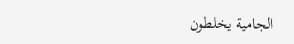الجامية يخلطون